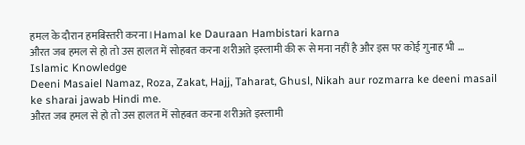हमल के दौरान हमबिस्तरी करना।Hamal ke Dauraan Hambistari karna
औरत जब हमल से हो तो उस हालत में सोहबत करना शरीअते इस्लामी की रू से मना नहीं है और इस पर कोई गुनाह भी …
Islamic Knowledge
Deeni Masaiel Namaz, Roza, Zakat, Hajj, Taharat, Ghusl, Nikah aur rozmarra ke deeni masail ke sharai jawab Hindi me.
औरत जब हमल से हो तो उस हालत में सोहबत करना शरीअते इस्लामी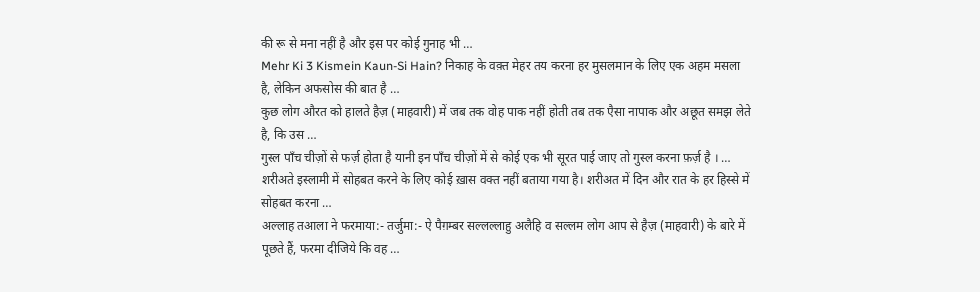की रू से मना नहीं है और इस पर कोई गुनाह भी …
Mehr Ki 3 Kismein Kaun-Si Hain? निकाह के वक़्त मेहर तय करना हर मुसलमान के लिए एक अहम मसला है, लेकिन अफसोस की बात है …
कुछ लोग औरत को हालते हैज़ (माहवारी) में जब तक वोह पाक नहीं होती तब तक एैसा नापाक और अछूत समझ लेते है, कि उस …
गुस्ल पाँच चीज़ों से फर्ज़ होता है यानी इन पाँच चीज़ों में से कोई एक भी सूरत पाई जाए तो गुस्ल करना फ़र्ज़ है । …
शरीअते इस्लामी में सोहबत करने के लिए कोई ख़ास वक्त नहीं बताया गया है। शरीअत में दिन और रात के हर हिस्से में सोहबत करना …
अल्लाह तआला ने फरमाया:- तर्जुमा:- ऐ पैग़म्बर सल्लल्लाहु अलैहि व सल्लम लोग आप से हैज़ (माहवारी) के बारे में पूछते हैं, फरमा दीजिये कि वह …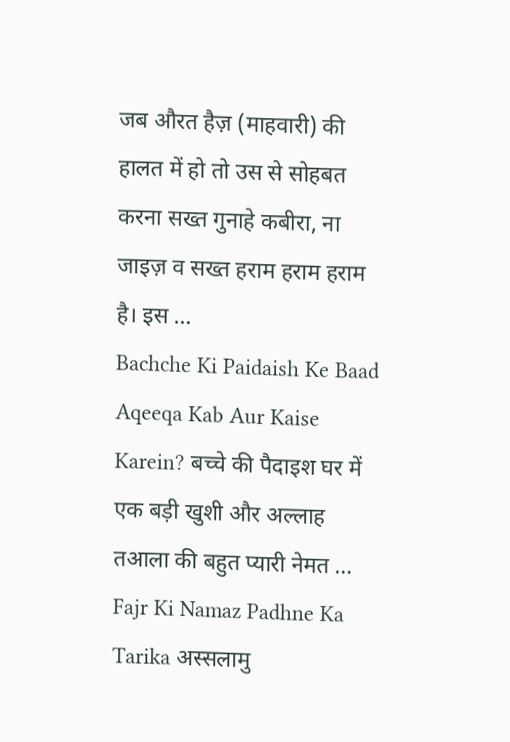जब औरत हैज़ (माहवारी) की हालत में हो तो उस से सोहबत करना सख्त गुनाहे कबीरा, ना जाइज़ व सख्त हराम हराम हराम है। इस …
Bachche Ki Paidaish Ke Baad Aqeeqa Kab Aur Kaise Karein? बच्चे की पैदाइश घर में एक बड़ी खुशी और अल्लाह तआला की बहुत प्यारी नेमत …
Fajr Ki Namaz Padhne Ka Tarika अस्सलामु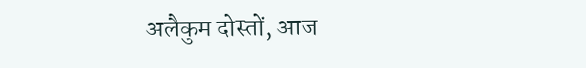अलैकुम दोस्तों, आज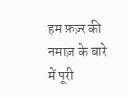हम फ़ज़्र की नमाज़ के बारे में पूरी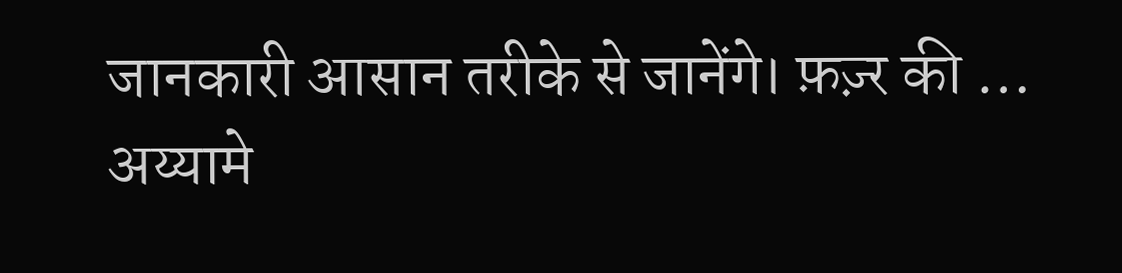जानकारी आसान तरीके से जानेंगे। फ़ज़्र की …
अय्यामे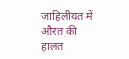जाहिलीयत में औरत की हालत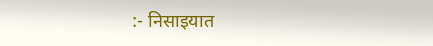:- निसाइयात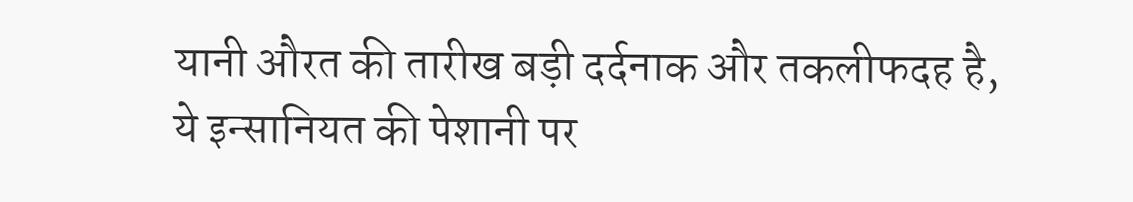यानी औरत की तारीख बड़ी दर्दनाक और तकलीफदह है, ये इन्सानियत की पेशानी पर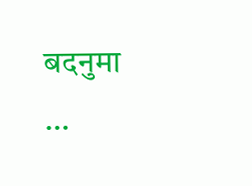बदनुमा …